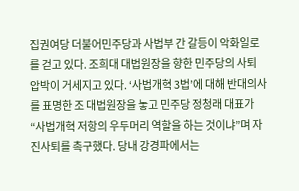집권여당 더불어민주당과 사법부 간 갈등이 악화일로를 걷고 있다. 조희대 대법원장을 향한 민주당의 사퇴 압박이 거세지고 있다. ‘사법개혁 3법’에 대해 반대의사를 표명한 조 대법원장을 놓고 민주당 정청래 대표가 “사법개혁 저항의 우두머리 역할을 하는 것이냐”며 자진사퇴를 촉구했다. 당내 강경파에서는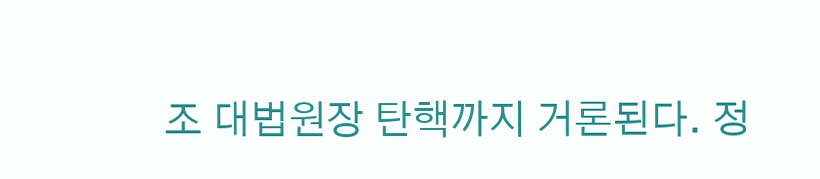조 대법원장 탄핵까지 거론된다. 정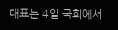대표는 4일 국회에서